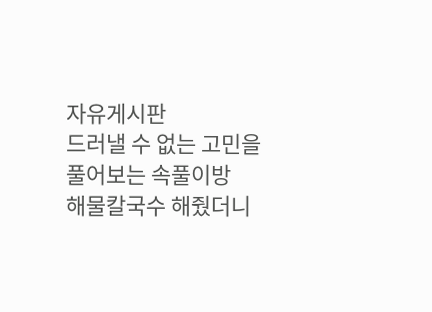자유게시판
드러낼 수 없는 고민을 풀어보는 속풀이방
해물칼국수 해줬더니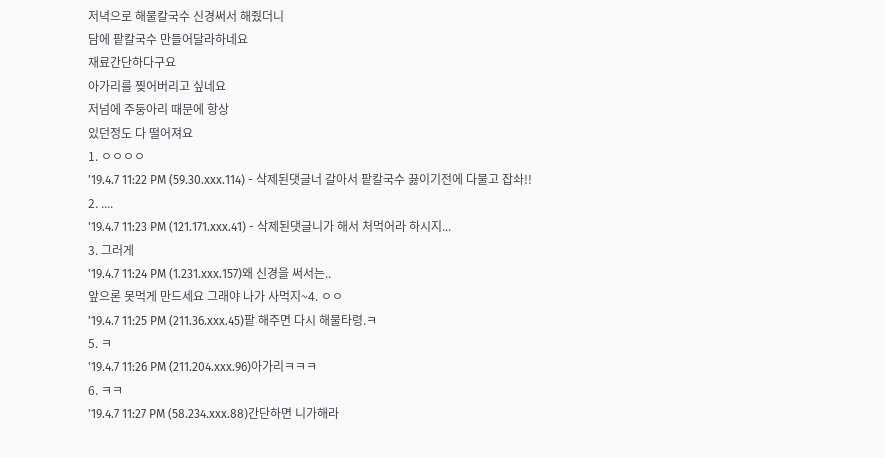저녁으로 해물칼국수 신경써서 해줬더니
담에 팥칼국수 만들어달라하네요
재료간단하다구요
아가리를 찢어버리고 싶네요
저넘에 주둥아리 때문에 항상
있던정도 다 떨어져요
1. ㅇㅇㅇㅇ
'19.4.7 11:22 PM (59.30.xxx.114) - 삭제된댓글너 갈아서 팥칼국수 끓이기전에 다물고 잡솨!!
2. ....
'19.4.7 11:23 PM (121.171.xxx.41) - 삭제된댓글니가 해서 처먹어라 하시지...
3. 그러게
'19.4.7 11:24 PM (1.231.xxx.157)왜 신경을 써서는..
앞으론 못먹게 만드세요 그래야 나가 사먹지~4. ㅇㅇ
'19.4.7 11:25 PM (211.36.xxx.45)팥 해주면 다시 해물타령.ㅋ
5. ㅋ
'19.4.7 11:26 PM (211.204.xxx.96)아가리ㅋㅋㅋ
6. ㅋㅋ
'19.4.7 11:27 PM (58.234.xxx.88)간단하면 니가해라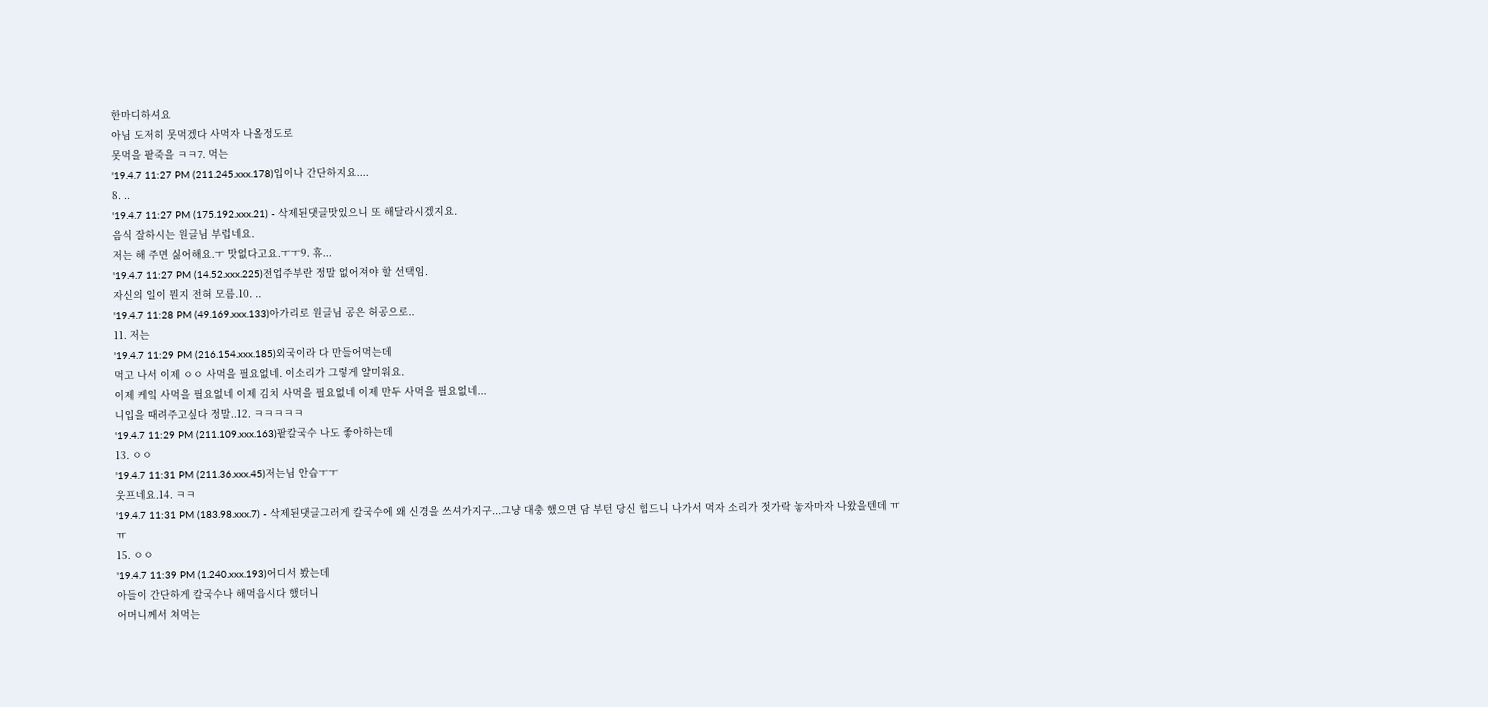한마디하셔요
아님 도저히 못먹겠다 사먹자 나올정도로
못먹을 팥죽을 ㅋㅋ7. 먹는
'19.4.7 11:27 PM (211.245.xxx.178)입이나 간단하지요....
8. ..
'19.4.7 11:27 PM (175.192.xxx.21) - 삭제된댓글맛있으니 또 해달라시겠지요.
음식 잘하시는 원글님 부럽네요.
저는 해 주면 싫어해요.ㅜ 맛없다고요.ㅜㅜ9. 휴...
'19.4.7 11:27 PM (14.52.xxx.225)전업주부란 정말 없어져야 할 선택임.
자신의 일이 뭔지 전혀 모름.10. ..
'19.4.7 11:28 PM (49.169.xxx.133)아가리로 원글님 공은 허공으로..
11. 저는
'19.4.7 11:29 PM (216.154.xxx.185)외국이라 다 만들어먹는데
먹고 나서 이제 ㅇㅇ 사먹을 필요없네. 이소리가 그렇게 얄미워요.
이제 케잌 사먹을 필요없네 이제 김치 사먹을 필요없네 이제 만두 사먹을 필요없네...
니입을 때려주고싶다 정말..12. ㅋㅋㅋㅋㅋ
'19.4.7 11:29 PM (211.109.xxx.163)팥칼국수 나도 좋아하는데
13. ㅇㅇ
'19.4.7 11:31 PM (211.36.xxx.45)저는님 안습ㅜㅜ
웃프네요.14. ㅋㅋ
'19.4.7 11:31 PM (183.98.xxx.7) - 삭제된댓글그러게 칼국수에 왜 신경을 쓰셔가지구...그냥 대충 했으면 담 부턴 당신 힘드니 나가서 먹자 소리가 젓가락 놓자마자 나왔을텐데 ㅠㅠ
15. ㅇㅇ
'19.4.7 11:39 PM (1.240.xxx.193)어디서 봤는데
아들이 간단하게 칼국수나 해먹읍시다 했더니
어머니께서 쳐먹는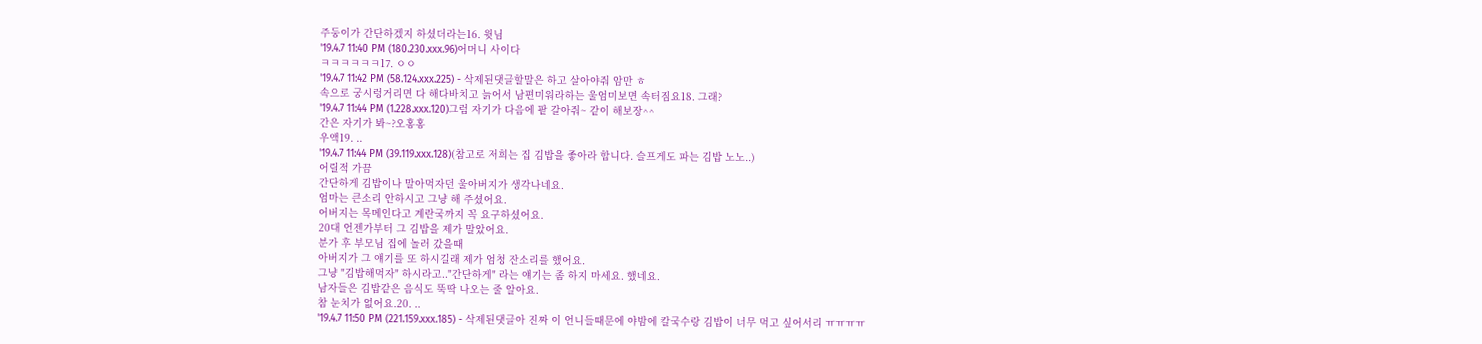주둥이가 간단하겠지 하셨더라는16. 윗님
'19.4.7 11:40 PM (180.230.xxx.96)어머니 사이다
ㅋㅋㅋㅋㅋㅋ17. ㅇㅇ
'19.4.7 11:42 PM (58.124.xxx.225) - 삭제된댓글할말은 하고 살아야줘 암만 ㅎ
속으로 궁시렁거리면 다 해다바치고 늙어서 남편미워라하는 울엄미보면 속터짐요18. 그래?
'19.4.7 11:44 PM (1.228.xxx.120)그럼 자기가 다음에 팥 갈아줘~ 같이 해보장^^
간은 자기가 봐~?오홍홍
우액19. ..
'19.4.7 11:44 PM (39.119.xxx.128)(참고로 저희는 집 김밥을 좋아라 합니다. 슬프게도 파는 김밥 노노..)
어릴적 가끔
간단하게 김밥이나 말아먹자던 울아버지가 생각나네요.
엄마는 큰소리 안하시고 그냥 해 주셨어요.
어버지는 목메인다고 계란국까지 꼭 요구하셨어요.
20대 언젠가부터 그 김밥을 제가 말았어요.
분가 후 부모님 집에 놀러 갔을때
아버지가 그 얘기를 또 하시길래 제가 엄청 잔소리를 했어요.
그냥 "김밥해먹자" 하시라고.."간단하게" 라는 얘기는 좀 하지 마세요. 했네요.
남자들은 김밥같은 음식도 뚝딱 나오는 줄 알아요.
참 눈치가 없어요.20. ..
'19.4.7 11:50 PM (221.159.xxx.185) - 삭제된댓글아 진짜 이 언니들때문에 야밤에 칼국수랑 김밥이 너무 먹고 싶어서리 ㅠㅠㅠㅠ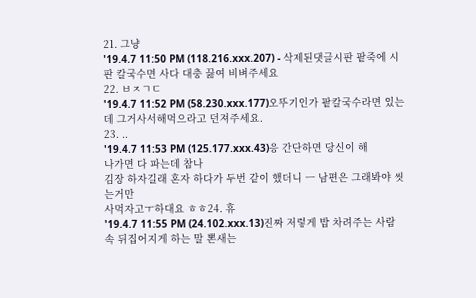21. 그냥
'19.4.7 11:50 PM (118.216.xxx.207) - 삭제된댓글시판 팥죽에 시판 칼국수면 사다 대충 끓여 비벼주세요
22. ㅂㅈㄱㄷ
'19.4.7 11:52 PM (58.230.xxx.177)오뚜기인가 팥칼국수라면 있는데 그거사서해먹으라고 던져주세요.
23. ..
'19.4.7 11:53 PM (125.177.xxx.43)응 간단하면 당신이 해
나가면 다 파는데 참나
김장 하자길래 혼자 하다가 두번 같이 했더니 ㅡ 남편은 그래봐야 씻는거만
사먹자고ㅜ하대요 ㅎㅎ24. 휴
'19.4.7 11:55 PM (24.102.xxx.13)진짜 저렇게 밥 차려주는 사람 속 뒤집어지게 하는 말 뽄새는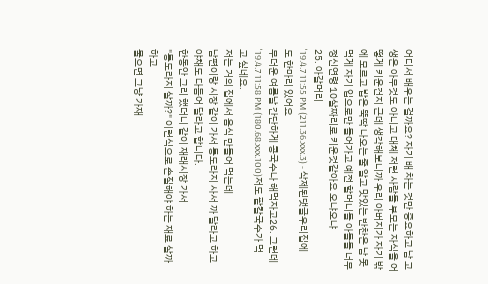어디서 배우는 걸까요? 자기 배 차는 것만 중요하고 남 고생은 아무것도 아니고 대체 저런 사람들 부모는 자식을 어떻게 키운건지 근데 생각해보니까 우리 아버지가 자기 밖에 모르고 밥은 뚝딱 나오는 줄 알고 맛있는 반찬은 남 못 먹게 자기 입으로만 들어가고 예전 할머니들 아들들 너무 정신연령 10살짜리로 키운것같아요 오냐오냐
25. 아갈머리
'19.4.7 11:55 PM (211.36.xxx.3) - 삭제된댓글우리집에도 한마리 있어요
무더운 여름날 간단하게 콩국수나 해먹자고26. 그런데
'19.4.7 11:58 PM (180.68.xxx.100)저도 팥칼국수가 먹고 싶네요.
저는 거의 집에서 음식 만들어 먹는데
남편이랑 시장 같이 가서 통도라지 사서 까 달라고 하고
야채도 다듬어 달라고 합니다.
한동안 그리 했더니 같이 재래시장 가서
"통도라지 살까?" 이런식으로 손질해야 하는 재료 살까 하고
물으면 그냥 가재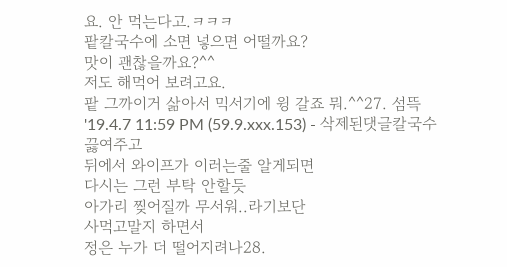요. 안 먹는다고.ㅋㅋㅋ
팥칼국수에 소면 넣으면 어떨까요?
맛이 괜찮을까요?^^
저도 해먹어 보려고요.
팥 그까이거 삶아서 믹서기에 윙 갈죠 뭐.^^27. 섬뜩
'19.4.7 11:59 PM (59.9.xxx.153) - 삭제된댓글칼국수 끓여주고
뒤에서 와이프가 이러는줄 알게되면
다시는 그런 부탁 안할듯
아가리 찢어질까 무서워..라기보단
사먹고말지 하면서
정은 누가 더 떨어지려나28.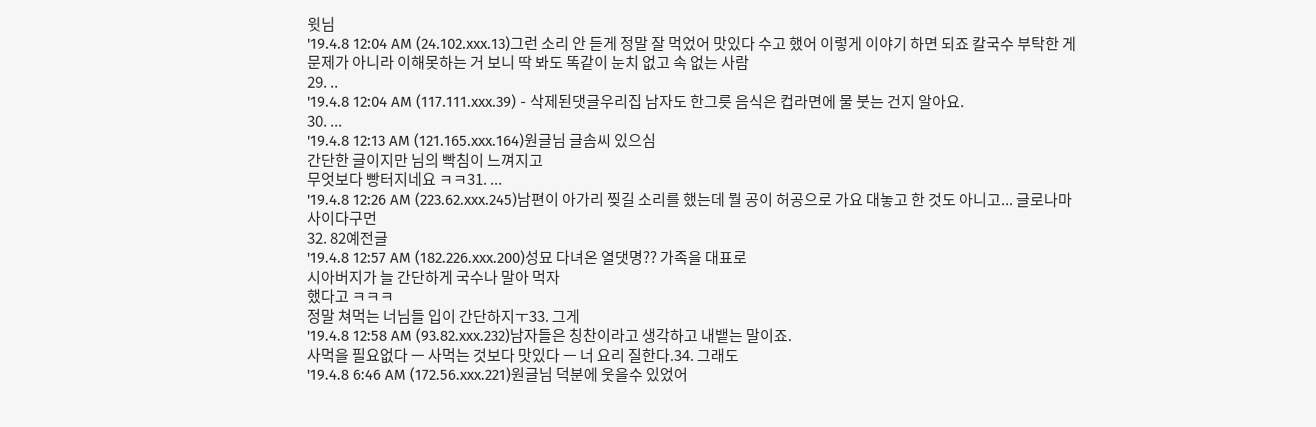윗님
'19.4.8 12:04 AM (24.102.xxx.13)그런 소리 안 듣게 정말 잘 먹었어 맛있다 수고 했어 이렇게 이야기 하면 되죠 칼국수 부탁한 게 문제가 아니라 이해못하는 거 보니 딱 봐도 똑같이 눈치 없고 속 없는 사람
29. ..
'19.4.8 12:04 AM (117.111.xxx.39) - 삭제된댓글우리집 남자도 한그릇 음식은 컵라면에 물 붓는 건지 알아요.
30. ...
'19.4.8 12:13 AM (121.165.xxx.164)원글님 글솜씨 있으심
간단한 글이지만 님의 빡침이 느껴지고
무엇보다 빵터지네요 ㅋㅋ31. ...
'19.4.8 12:26 AM (223.62.xxx.245)남편이 아가리 찢길 소리를 했는데 뭘 공이 허공으로 가요 대놓고 한 것도 아니고... 글로나마 사이다구먼
32. 82예전글
'19.4.8 12:57 AM (182.226.xxx.200)성묘 다녀온 열댓명?? 가족을 대표로
시아버지가 늘 간단하게 국수나 말아 먹자
했다고 ㅋㅋㅋ
정말 쳐먹는 너님들 입이 간단하지ㅜ33. 그게
'19.4.8 12:58 AM (93.82.xxx.232)남자들은 칭찬이라고 생각하고 내뱉는 말이죠.
사먹을 필요없다 ㅡ 사먹는 것보다 맛있다 ㅡ 너 요리 질한다.34. 그래도
'19.4.8 6:46 AM (172.56.xxx.221)원글님 덕분에 웃을수 있었어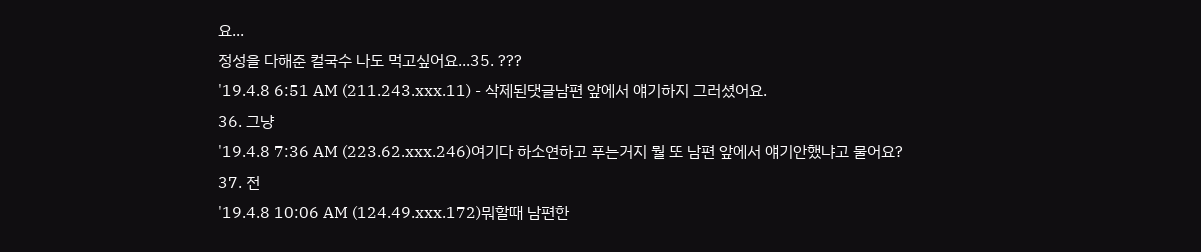요...
정성을 다해준 컬국수 나도 먹고싶어요...35. ???
'19.4.8 6:51 AM (211.243.xxx.11) - 삭제된댓글남편 앞에서 얘기하지 그러셨어요.
36. 그냥
'19.4.8 7:36 AM (223.62.xxx.246)여기다 하소연하고 푸는거지 뭘 또 남편 앞에서 얘기안했냐고 물어요?
37. 전
'19.4.8 10:06 AM (124.49.xxx.172)뭐할때 남편한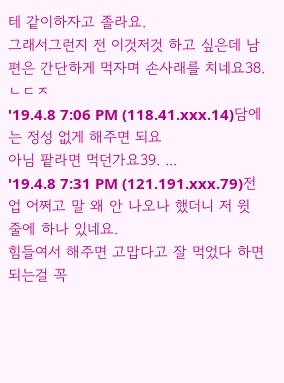테 같이하자고 졸라요.
그래서그런지 전 이것저것 하고 싶은데 남편은 간단하게 먹자며 손사래를 치네요38. ㄴㄷㅈ
'19.4.8 7:06 PM (118.41.xxx.14)담에는 정성 없게 해주면 되요
아님 팥라면 먹던가요39. ...
'19.4.8 7:31 PM (121.191.xxx.79)전업 어쩌고 말 왜 안 나오나 했더니 저 윗 줄에 하나 있네요.
힘들여서 해주면 고맙다고 잘 먹었다 하면 되는걸 꼭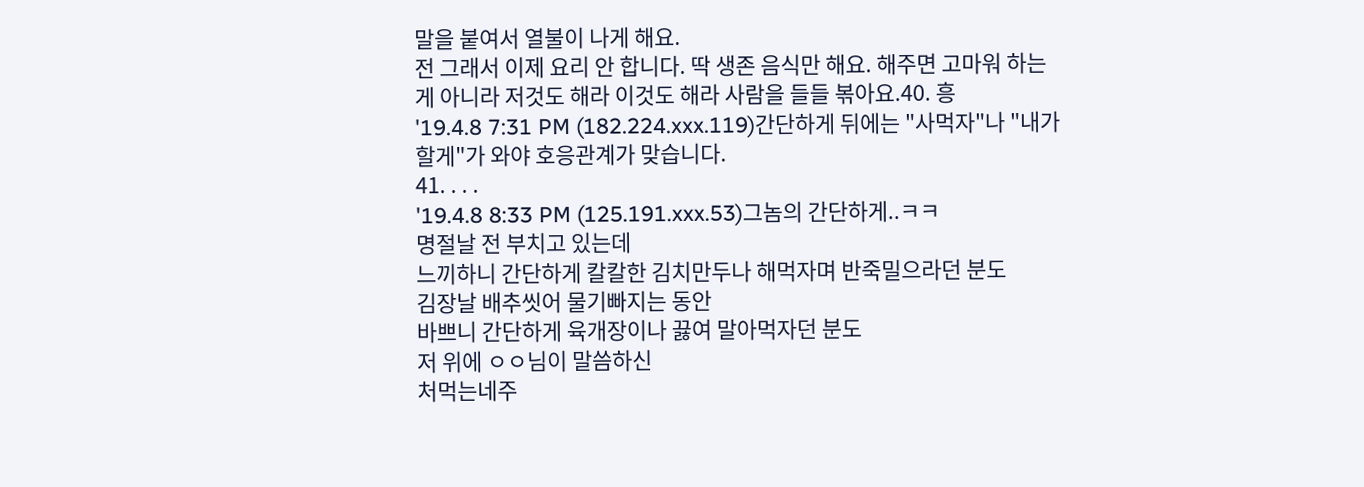말을 붙여서 열불이 나게 해요.
전 그래서 이제 요리 안 합니다. 딱 생존 음식만 해요. 해주면 고마워 하는게 아니라 저것도 해라 이것도 해라 사람을 들들 볶아요.40. 흥
'19.4.8 7:31 PM (182.224.xxx.119)간단하게 뒤에는 "사먹자"나 "내가 할게"가 와야 호응관계가 맞습니다.
41. . . .
'19.4.8 8:33 PM (125.191.xxx.53)그놈의 간단하게..ㅋㅋ
명절날 전 부치고 있는데
느끼하니 간단하게 칼칼한 김치만두나 해먹자며 반죽밀으라던 분도
김장날 배추씻어 물기빠지는 동안
바쁘니 간단하게 육개장이나 끓여 말아먹자던 분도
저 위에 ㅇㅇ님이 말씀하신
처먹는네주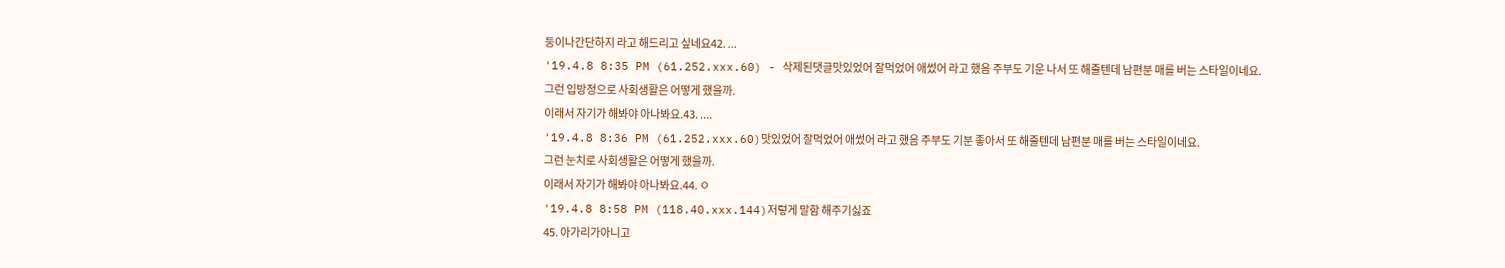둥이나간단하지 라고 해드리고 싶네요42. ...
'19.4.8 8:35 PM (61.252.xxx.60) - 삭제된댓글맛있었어 잘먹었어 애썼어 라고 했음 주부도 기운 나서 또 해줄텐데 남편분 매를 버는 스타일이네요.
그런 입방정으로 사회생활은 어떻게 했을까.
이래서 자기가 해봐야 아나봐요.43. ....
'19.4.8 8:36 PM (61.252.xxx.60)맛있었어 잘먹었어 애썼어 라고 했음 주부도 기분 좋아서 또 해줄텐데 남편분 매를 버는 스타일이네요.
그런 눈치로 사회생활은 어떻게 했을까.
이래서 자기가 해봐야 아나봐요.44. ㅇ
'19.4.8 8:58 PM (118.40.xxx.144)저렇게 말함 해주기싫죠
45. 아가리가아니고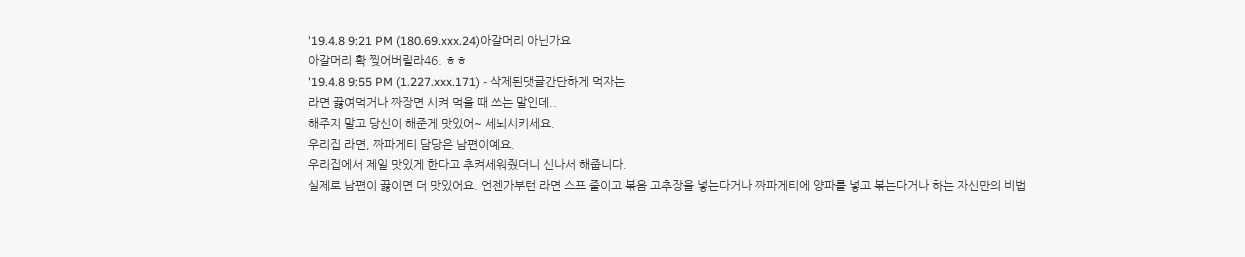'19.4.8 9:21 PM (180.69.xxx.24)아갈머리 아닌가요
아갈머리 확 찢어버릴라46. ㅎㅎ
'19.4.8 9:55 PM (1.227.xxx.171) - 삭제된댓글간단하게 먹자는
라면 끓여먹거나 짜장면 시켜 먹을 때 쓰는 말인데..
해주지 말고 당신이 해준게 맛있어~ 세뇌시키세요.
우리집 라면, 짜파게티 담당은 남편이예요.
우리집에서 제일 맛있게 한다고 추켜세워줬더니 신나서 해줍니다.
실제로 남편이 끓이면 더 맛있어요. 언젠가부턴 라면 스프 줄이고 볶음 고추장을 넣는다거나 짜파게티에 양파를 넣고 볶는다거나 하는 자신만의 비법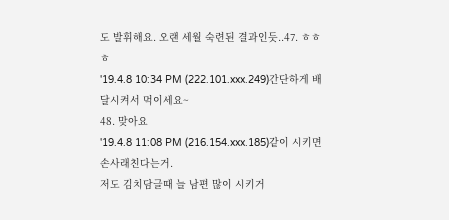도 발휘해요. 오랜 세월 숙련된 결과인듯..47. ㅎㅎㅎ
'19.4.8 10:34 PM (222.101.xxx.249)간단하게 배달시켜서 먹이세요~
48. 맞아요
'19.4.8 11:08 PM (216.154.xxx.185)같이 시키면 손사래친다는거.
저도 김치담글때 늘 남편 많이 시키거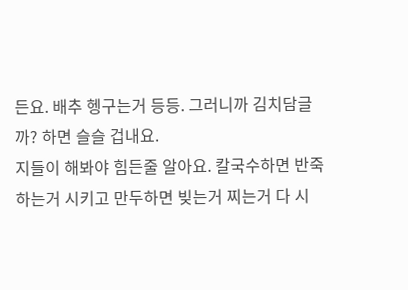든요. 배추 헹구는거 등등. 그러니까 김치담글까? 하면 슬슬 겁내요.
지들이 해봐야 힘든줄 알아요. 칼국수하면 반죽하는거 시키고 만두하면 빚는거 찌는거 다 시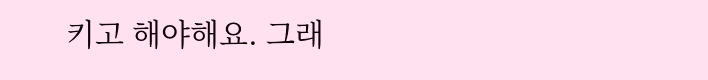키고 해야해요. 그래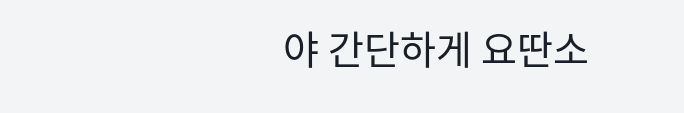야 간단하게 요딴소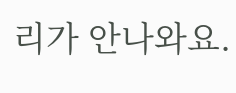리가 안나와요.